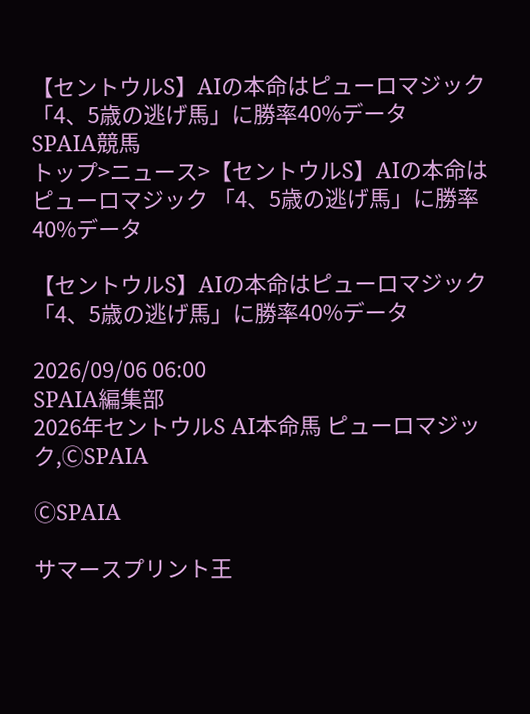【セントウルS】AIの本命はピューロマジック 「4、5歳の逃げ馬」に勝率40%データ
SPAIA競馬
トップ>ニュース>【セントウルS】AIの本命はピューロマジック 「4、5歳の逃げ馬」に勝率40%データ

【セントウルS】AIの本命はピューロマジック 「4、5歳の逃げ馬」に勝率40%データ

2026/09/06 06:00
SPAIA編集部
2026年セントウルS AI本命馬 ピューロマジック,ⒸSPAIA

ⒸSPAIA

サマースプリント王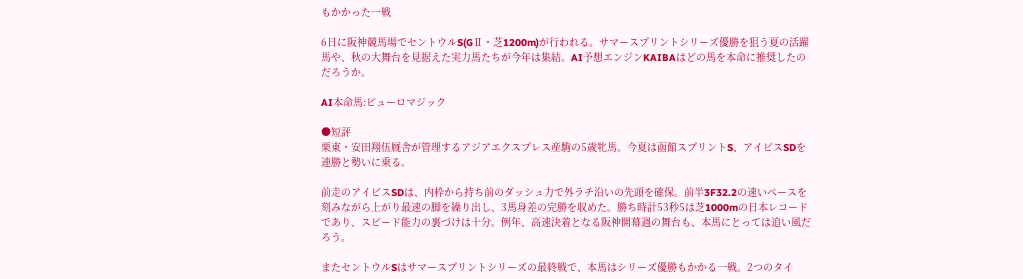もかかった一戦

6日に阪神競馬場でセントウルS(GⅡ・芝1200m)が行われる。サマースプリントシリーズ優勝を狙う夏の活躍馬や、秋の大舞台を見据えた実力馬たちが今年は集結。AI予想エンジンKAIBAはどの馬を本命に推奨したのだろうか。

AI本命馬:ピューロマジック

●短評
栗東・安田翔伍厩舎が管理するアジアエクスプレス産駒の5歳牝馬。今夏は函館スプリントS、アイビスSDを連勝と勢いに乗る。

前走のアイビスSDは、内枠から持ち前のダッシュ力で外ラチ沿いの先頭を確保。前半3F32.2の速いペースを刻みながら上がり最速の脚を繰り出し、3馬身差の完勝を収めた。勝ち時計53秒5は芝1000mの日本レコードであり、スピード能力の裏づけは十分。例年、高速決着となる阪神開幕週の舞台も、本馬にとっては追い風だろう。

またセントウルSはサマースプリントシリーズの最終戦で、本馬はシリーズ優勝もかかる一戦。2つのタイ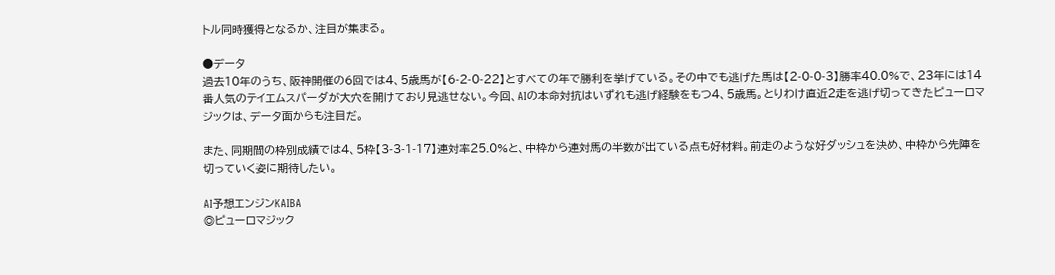トル同時獲得となるか、注目が集まる。

●データ
過去10年のうち、阪神開催の6回では4、5歳馬が【6-2-0-22】とすべての年で勝利を挙げている。その中でも逃げた馬は【2-0-0-3】勝率40.0%で、23年には14番人気のテイエムスパーダが大穴を開けており見逃せない。今回、AIの本命対抗はいずれも逃げ経験をもつ4、5歳馬。とりわけ直近2走を逃げ切ってきたピューロマジックは、データ面からも注目だ。

また、同期間の枠別成績では4、5枠【3-3-1-17】連対率25.0%と、中枠から連対馬の半数が出ている点も好材料。前走のような好ダッシュを決め、中枠から先陣を切っていく姿に期待したい。

AI予想エンジンKAIBA
◎ピューロマジック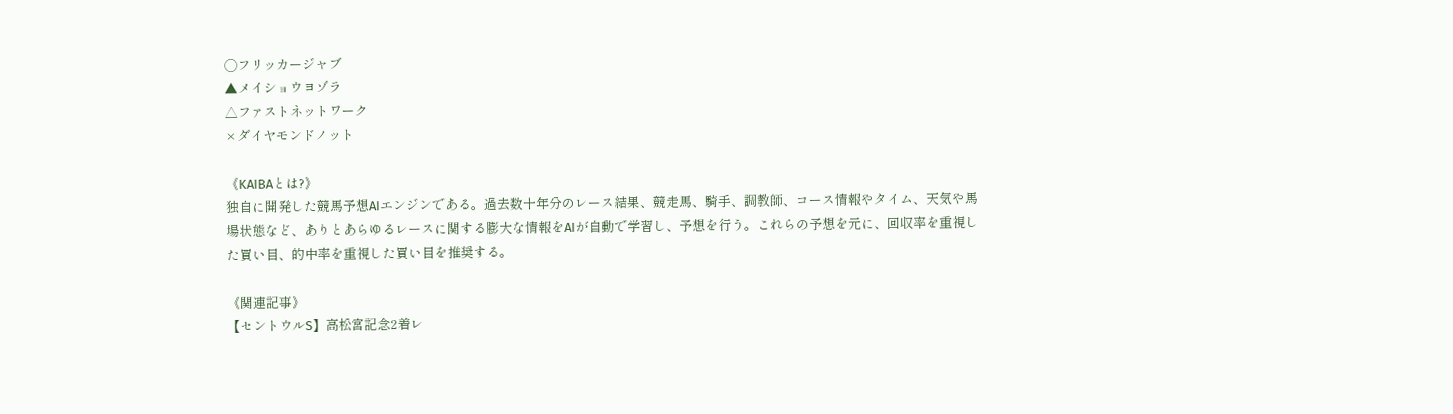◯フリッカージャブ
▲メイショウヨゾラ
△ファストネットワーク
×ダイヤモンドノット

《KAIBAとは?》
独自に開発した競馬予想AIエンジンである。過去数十年分のレース結果、競走馬、騎手、調教師、コース情報やタイム、天気や馬場状態など、ありとあらゆるレースに関する膨大な情報をAIが自動で学習し、予想を行う。これらの予想を元に、回収率を重視した買い目、的中率を重視した買い目を推奨する。

《関連記事》
【セントウルS】高松宮記念2着レ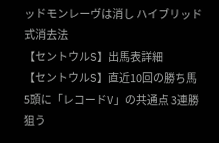ッドモンレーヴは消し ハイブリッド式消去法
【セントウルS】出馬表詳細
【セントウルS】直近10回の勝ち馬5頭に「レコードV」の共通点 3連勝狙う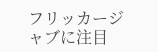フリッカージャブに注目